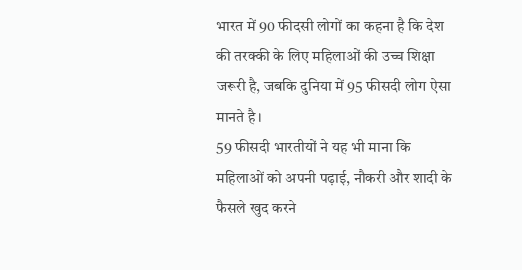भारत में 90 फीदसी लोगों का कहना है कि देश की तरक्की के लिए महिलाओं की उच्च शिक्षा जरूरी है, जबकि दुनिया में 95 फीसदी लोग ऐसा मानते है।
59 फीसदी भारतीयों ने यह भी माना कि महिलाओं को अपनी पढ़ाई, नौकरी और शादी के फैसले खुद करने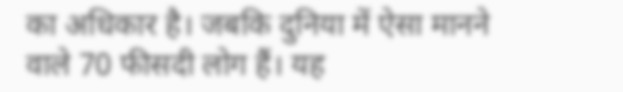का अधिकार है। जबकि दुनिया में ऐसा मानने वाले 70 फीसदी लोग हैं। यह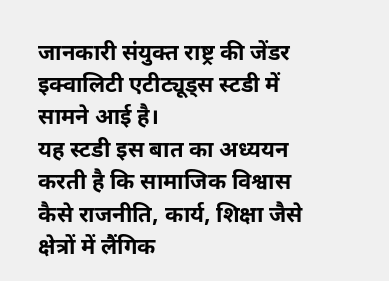जानकारी संयुक्त राष्ट्र की जेंडर इक्वालिटी एटीट्यूड्स स्टडी में सामने आई है।
यह स्टडी इस बात का अध्ययन करती है कि सामाजिक विश्वास कैसे राजनीति, कार्य, शिक्षा जैसे क्षेत्रों में लैंगिक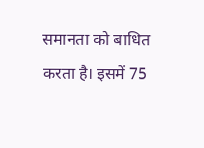समानता को बाधित करता है। इसमें 75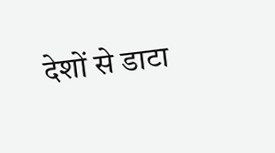देशों से डाटा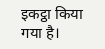इकट्ठा किया गया है।